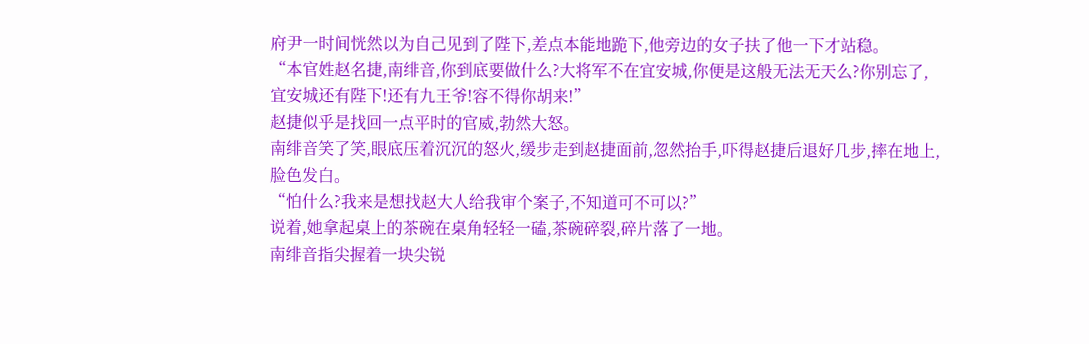府尹一时间恍然以为自己见到了陛下,差点本能地跪下,他旁边的女子扶了他一下才站稳。
“本官姓赵名捷,南绯音,你到底要做什么?大将军不在宜安城,你便是这般无法无天么?你别忘了,宜安城还有陛下!还有九王爷!容不得你胡来!”
赵捷似乎是找回一点平时的官威,勃然大怒。
南绯音笑了笑,眼底压着沉沉的怒火,缓步走到赵捷面前,忽然抬手,吓得赵捷后退好几步,摔在地上,脸色发白。
“怕什么?我来是想找赵大人给我审个案子,不知道可不可以?”
说着,她拿起桌上的茶碗在桌角轻轻一磕,茶碗碎裂,碎片落了一地。
南绯音指尖握着一块尖锐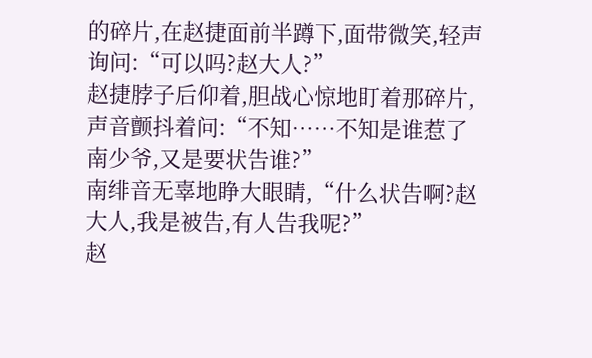的碎片,在赵捷面前半蹲下,面带微笑,轻声询问:“可以吗?赵大人?”
赵捷脖子后仰着,胆战心惊地盯着那碎片,声音颤抖着问:“不知……不知是谁惹了南少爷,又是要状告谁?”
南绯音无辜地睁大眼睛,“什么状告啊?赵大人,我是被告,有人告我呢?”
赵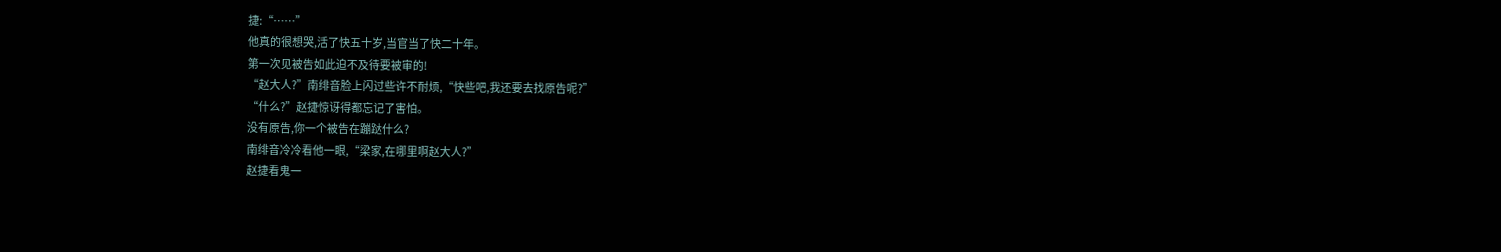捷:“……”
他真的很想哭,活了快五十岁,当官当了快二十年。
第一次见被告如此迫不及待要被审的!
“赵大人?”南绯音脸上闪过些许不耐烦,“快些吧,我还要去找原告呢?”
“什么?”赵捷惊讶得都忘记了害怕。
没有原告,你一个被告在蹦跶什么?
南绯音冷冷看他一眼,“梁家,在哪里啊赵大人?”
赵捷看鬼一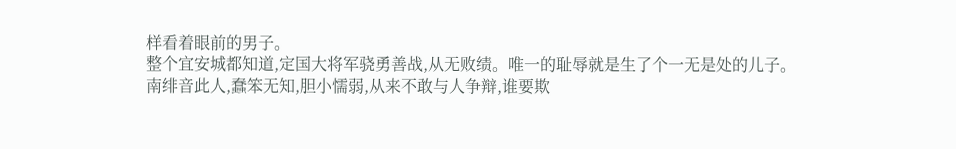样看着眼前的男子。
整个宜安城都知道,定国大将军骁勇善战,从无败绩。唯一的耻辱就是生了个一无是处的儿子。
南绯音此人,蠢笨无知,胆小懦弱,从来不敢与人争辩,谁要欺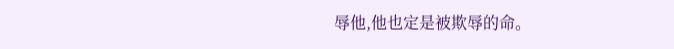辱他,他也定是被欺辱的命。